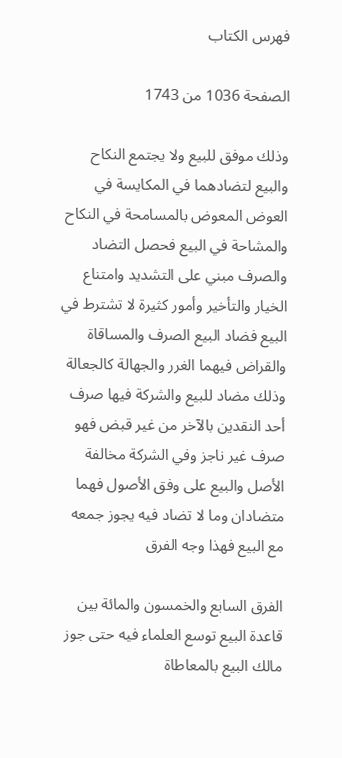فهرس الكتاب

الصفحة 1036 من 1743

وذلك موفق للبيع ولا يجتمع النكاح والبيع لتضادهما في المكايسة في العوض المعوض بالمسامحة في النكاح والمشاحة في البيع فحصل التضاد والصرف مبني على التشديد وامتناع الخيار والتأخير وأمور كثيرة لا تشترط في البيع فضاد البيع الصرف والمساقاة والقراض فيهما الغرر والجهالة كالجعالة وذلك مضاد للبيع والشركة فيها صرف أحد النقدين بالآخر من غير قبض فهو صرف غير ناجز وفي الشركة مخالفة الأصل والبيع على وفق الأصول فهما متضادان وما لا تضاد فيه يجوز جمعه مع البيع فهذا وجه الفرق

الفرق السابع والخمسون والمائة بين قاعدة البيع توسع العلماء فيه حتى جوز مالك البيع بالمعاطاة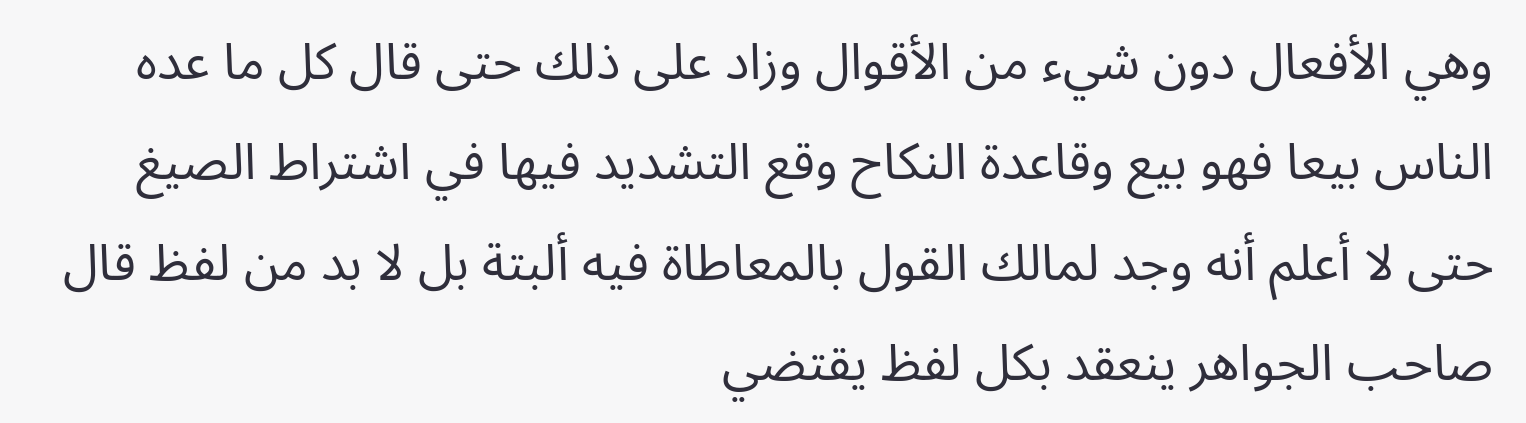وهي الأفعال دون شيء من الأقوال وزاد على ذلك حتى قال كل ما عده الناس بيعا فهو بيع وقاعدة النكاح وقع التشديد فيها في اشتراط الصيغ حتى لا أعلم أنه وجد لمالك القول بالمعاطاة فيه ألبتة بل لا بد من لفظ قال صاحب الجواهر ينعقد بكل لفظ يقتضي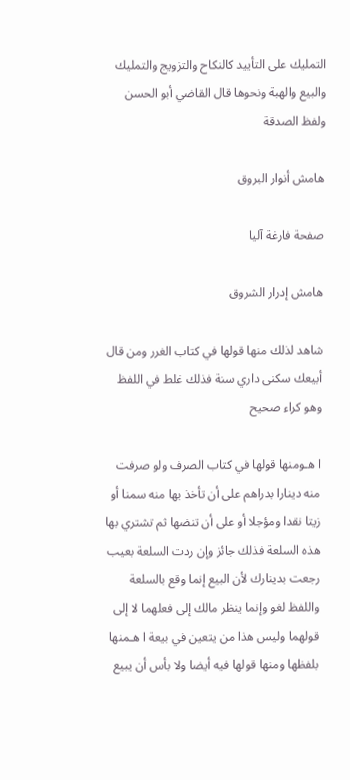التمليك على التأييد كالنكاح والتزويج والتمليك والبيع والهبة ونحوها قال القاضي أبو الحسن ولفظ الصدقة

هامش أنوار البروق

صفحة فارغة آليا

هامش إدرار الشروق

شاهد لذلك منها قولها في كتاب الغرر ومن قال أبيعك سكنى داري سنة فذلك غلط في اللفظ وهو كراء صحيح

ا هـومنها قولها في كتاب الصرف ولو صرفت منه دينارا بدراهم على أن تأخذ بها منه سمنا أو زيتا نقدا ومؤجلا أو على أن تنضها ثم تشتري بها هذه السلعة فذلك جائز وإن ردت السلعة بعيب رجعت بدينارك لأن البيع إنما وقع بالسلعة واللفظ لغو وإنما ينظر مالك إلى فعلهما لا إلى قولهما وليس هذا من يتعين في بيعة ا هـمنها بلفظها ومنها قولها فيه أيضا ولا بأس أن يبيع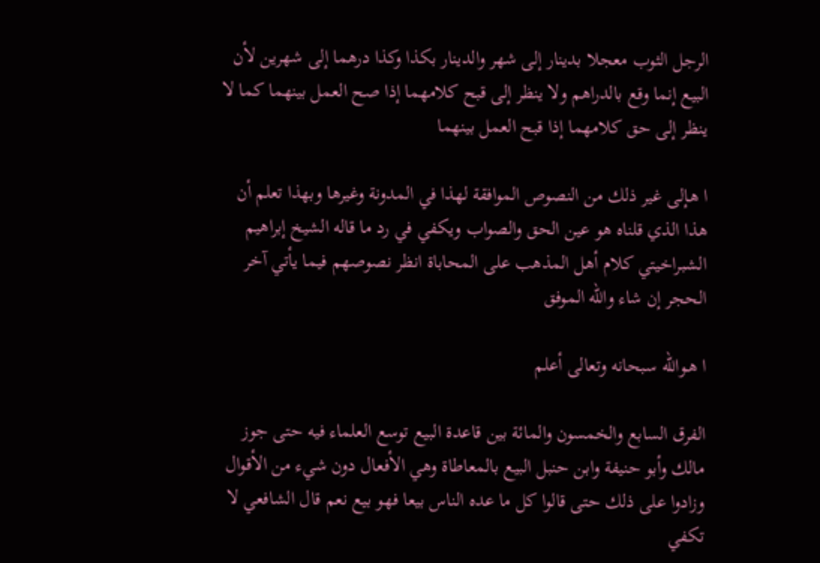الرجل الثوب معجلا بدينار إلى شهر والدينار بكذا وكذا درهما إلى شهرين لأن البيع إنما وقع بالدراهم ولا ينظر إلى قبح كلامهما إذا صح العمل بينهما كما لا ينظر إلى حق كلامهما إذا قبح العمل بينهما

ا هـإلى غير ذلك من النصوص الموافقة لهذا في المدونة وغيرها وبهذا تعلم أن هذا الذي قلناه هو عين الحق والصواب ويكفي في رد ما قاله الشيخ إبراهيم الشبراخيتي كلام أهل المذهب على المحاباة انظر نصوصهم فيما يأتي آخر الحجر إن شاء والله الموفق

ا هـوالله سبحانه وتعالى أعلم

الفرق السابع والخمسون والمائة بين قاعدة البيع توسع العلماء فيه حتى جوز مالك وأبو حنيفة وابن حنبل البيع بالمعاطاة وهي الأفعال دون شيء من الأقوال وزادوا على ذلك حتى قالوا كل ما عده الناس بيعا فهو بيع نعم قال الشافعي لا تكفي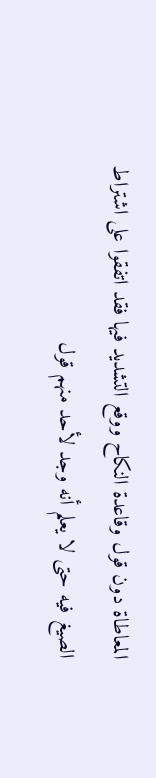المعاطاة دون قول وقاعدة النكاح ووقع التشديد فيها فقد اتفقوا على اشتراط الصيغ فيه حتى لا يعلم أنه وجد لأحد منهم قول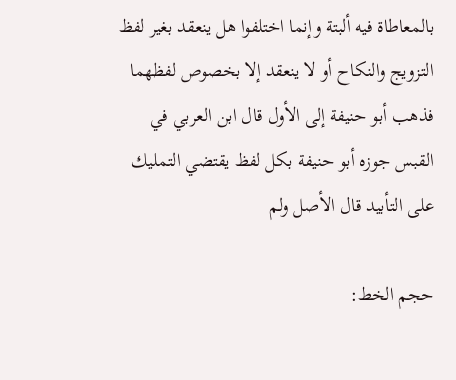بالمعاطاة فيه ألبتة وإنما اختلفوا هل ينعقد بغير لفظ التزويج والنكاح أو لا ينعقد إلا بخصوص لفظهما فذهب أبو حنيفة إلى الأول قال ابن العربي في القبس جوزه أبو حنيفة بكل لفظ يقتضي التمليك على التأبيد قال الأصل ولم

حجم الخط: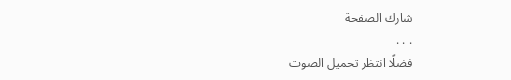شارك الصفحة
. . .
فضلًا انتظر تحميل الصوت